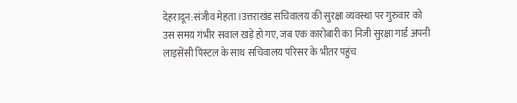देहरादून:संजीव मेहता।उत्तराखंड सचिवालय की सुरक्षा व्यवस्था पर गुरुवार को उस समय गंभीर सवाल खड़े हो गए, जब एक कारोबारी का निजी सुरक्षा गार्ड अपनी लाइसेंसी पिस्टल के साथ सचिवालय परिसर के भीतर पहुंच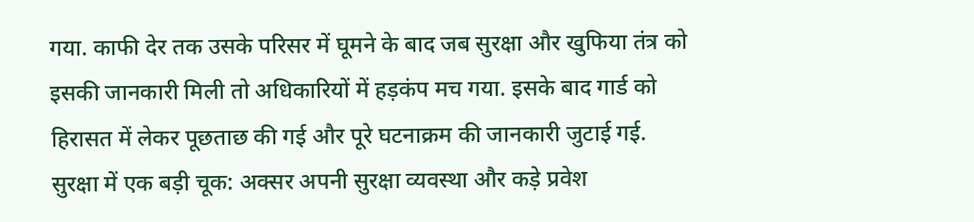गया. काफी देर तक उसके परिसर में घूमने के बाद जब सुरक्षा और खुफिया तंत्र को इसकी जानकारी मिली तो अधिकारियों में हड़कंप मच गया. इसके बाद गार्ड को हिरासत में लेकर पूछताछ की गई और पूरे घटनाक्रम की जानकारी जुटाई गई. सुरक्षा में एक बड़ी चूक: अक्सर अपनी सुरक्षा व्यवस्था और कड़े प्रवेश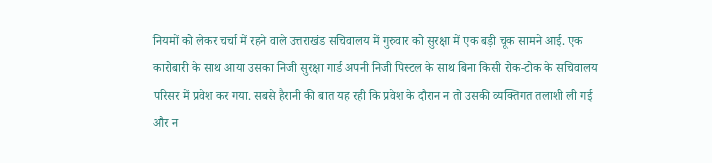नियमों को लेकर चर्चा में रहने वाले उत्तराखंड सचिवालय में गुरुवार को सुरक्षा में एक बड़ी चूक सामने आई. एक कारोबारी के साथ आया उसका निजी सुरक्षा गार्ड अपनी निजी पिस्टल के साथ बिना किसी रोक-टोक के सचिवालय परिसर में प्रवेश कर गया. सबसे हैरानी की बात यह रही कि प्रवेश के दौरान न तो उसकी व्यक्तिगत तलाशी ली गई और न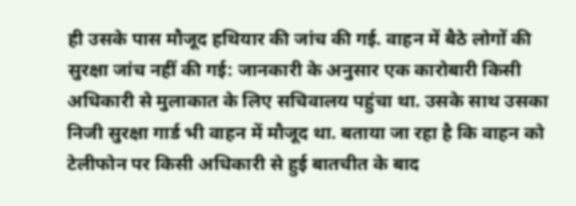ही उसके पास मौजूद हथियार की जांच की गई. वाहन में बैठे लोगों की सुरक्षा जांच नहीं की गई: जानकारी के अनुसार एक कारोबारी किसी अधिकारी से मुलाकात के लिए सचिवालय पहुंचा था. उसके साथ उसका निजी सुरक्षा गार्ड भी वाहन में मौजूद था. बताया जा रहा है कि वाहन को टेलीफोन पर किसी अधिकारी से हुई बातचीत के बाद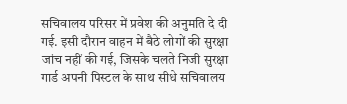सचिवालय परिसर में प्रवेश की अनुमति दे दी गई. इसी दौरान वाहन में बैठे लोगों की सुरक्षा जांच नहीं की गई, जिसके चलते निजी सुरक्षा गार्ड अपनी पिस्टल के साथ सीधे सचिवालय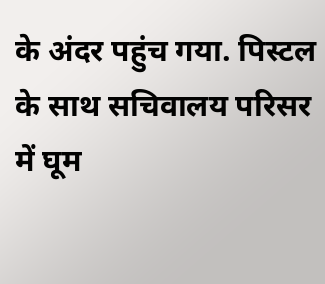के अंदर पहुंच गया. पिस्टल के साथ सचिवालय परिसर में घूम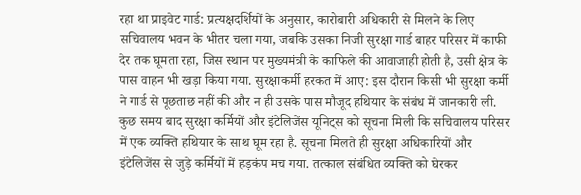रहा था प्राइवेट गार्ड: प्रत्यक्षदर्शियों के अनुसार, कारोबारी अधिकारी से मिलने के लिए सचिवालय भवन के भीतर चला गया, जबकि उसका निजी सुरक्षा गार्ड बाहर परिसर में काफी देर तक घूमता रहा, जिस स्थान पर मुख्यमंत्री के काफिले की आवाजाही होती है, उसी क्षेत्र के पास वाहन भी खड़ा किया गया. सुरक्षाकर्मी हरकत में आए: इस दौरान किसी भी सुरक्षा कर्मी ने गार्ड से पूछताछ नहीं की और न ही उसके पास मौजूद हथियार के संबंध में जानकारी ली. कुछ समय बाद सुरक्षा कर्मियों और इंटेलिजेंस यूनिट्स को सूचना मिली कि सचिवालय परिसर में एक व्यक्ति हथियार के साथ घूम रहा है. सूचना मिलते ही सुरक्षा अधिकारियों और इंटेलिजेंस से जुड़े कर्मियों में हड़कंप मच गया. तत्काल संबंधित व्यक्ति को घेरकर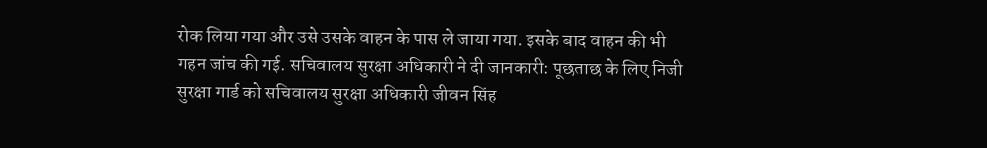रोक लिया गया और उसे उसके वाहन के पास ले जाया गया. इसके बाद वाहन की भी गहन जांच की गई. सचिवालय सुरक्षा अधिकारी ने दी जानकारी: पूछताछ के लिए निजी सुरक्षा गार्ड को सचिवालय सुरक्षा अधिकारी जीवन सिंह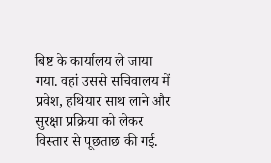बिष्ट के कार्यालय ले जाया गया. वहां उससे सचिवालय में प्रवेश, हथियार साथ लाने और सुरक्षा प्रक्रिया को लेकर विस्तार से पूछताछ की गई.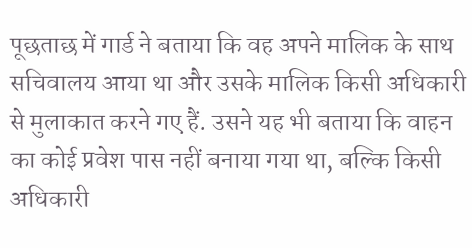पूछताछ में गार्ड ने बताया कि वह अपने मालिक के साथ सचिवालय आया था और उसके मालिक किसी अधिकारी से मुलाकात करने गए हैं. उसने यह भी बताया कि वाहन का कोई प्रवेश पास नहीं बनाया गया था, बल्कि किसी अधिकारी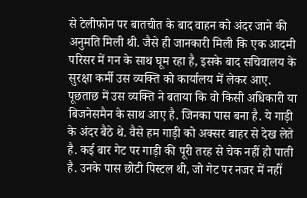से टेलीफोन पर बातचीत के बाद वाहन को अंदर जाने की अनुमति मिली थी. जैसे ही जानकारी मिली कि एक आदमी परिसर में गन के साथ घूम रहा है, इसके बाद सचिवालय के सुरक्षा कर्मी उस व्यक्ति को कार्यालय में लेकर आए. पूछताछ में उस व्यक्ति ने बताया कि वो किसी अधिकारी या बिजनेसमैन के साथ आए है. जिनका पास बना है. ये गाड़ी के अंदर बैठे थे. वैसे हम गाड़ी को अक्सर बाहर से देख लेते है. कई बार गेट पर गाड़ी की पूरी तरह से चेक नहीं हो पाती है. उनके पास छोटी पिस्टल थी, जो गेट पर नजर में नहीं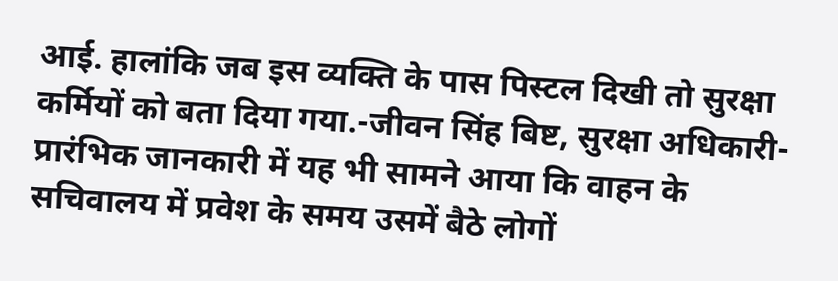आई. हालांकि जब इस व्यक्ति के पास पिस्टल दिखी तो सुरक्षा कर्मियों को बता दिया गया.-जीवन सिंह बिष्ट, सुरक्षा अधिकारी- प्रारंभिक जानकारी में यह भी सामने आया कि वाहन के सचिवालय में प्रवेश के समय उसमें बैठे लोगों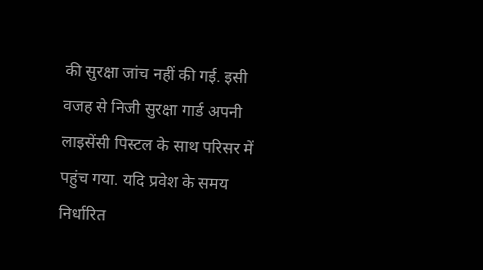की सुरक्षा जांच नहीं की गई. इसी वजह से निजी सुरक्षा गार्ड अपनी लाइसेंसी पिस्टल के साथ परिसर में पहुंच गया. यदि प्रवेश के समय निर्धारित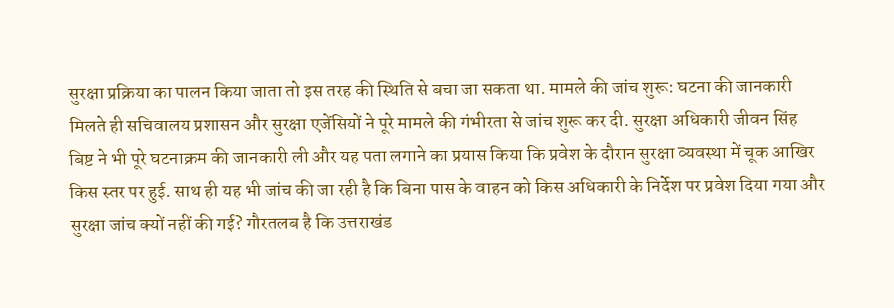सुरक्षा प्रक्रिया का पालन किया जाता तो इस तरह की स्थिति से बचा जा सकता था. मामले की जांच शुरू: घटना की जानकारी मिलते ही सचिवालय प्रशासन और सुरक्षा एजेंसियों ने पूरे मामले की गंभीरता से जांच शुरू कर दी. सुरक्षा अधिकारी जीवन सिंह बिष्ट ने भी पूरे घटनाक्रम की जानकारी ली और यह पता लगाने का प्रयास किया कि प्रवेश के दौरान सुरक्षा व्यवस्था में चूक आखिर किस स्तर पर हुई. साथ ही यह भी जांच की जा रही है कि बिना पास के वाहन को किस अधिकारी के निर्देश पर प्रवेश दिया गया और सुरक्षा जांच क्यों नहीं की गई? गौरतलब है कि उत्तराखंड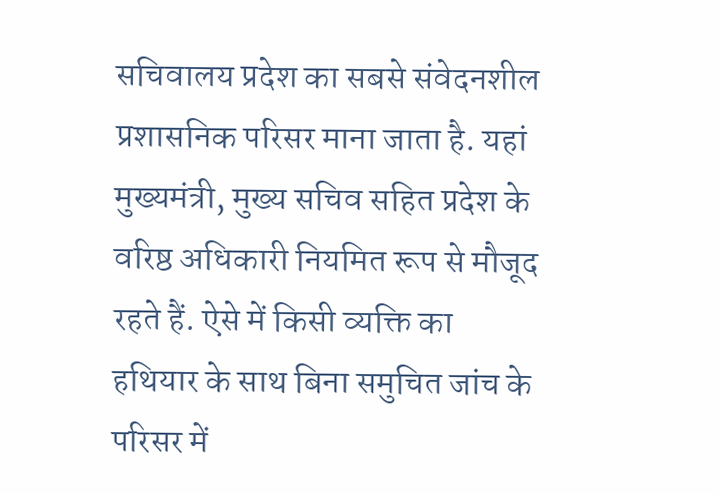सचिवालय प्रदेश का सबसे संवेदनशील प्रशासनिक परिसर माना जाता है. यहां मुख्यमंत्री, मुख्य सचिव सहित प्रदेश के वरिष्ठ अधिकारी नियमित रूप से मौजूद रहते हैं. ऐसे में किसी व्यक्ति का हथियार के साथ बिना समुचित जांच के परिसर में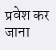प्रवेश कर जाना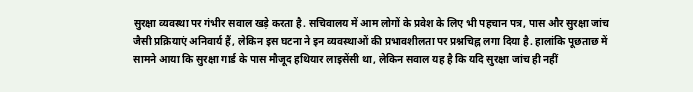सुरक्षा व्यवस्था पर गंभीर सवाल खड़े करता है. सचिवालय में आम लोगों के प्रवेश के लिए भी पहचान पत्र, पास और सुरक्षा जांच जैसी प्रक्रियाएं अनिवार्य हैं, लेकिन इस घटना ने इन व्यवस्थाओं की प्रभावशीलता पर प्रश्नचिह्न लगा दिया है. हालांकि पूछताछ में सामने आया कि सुरक्षा गार्ड के पास मौजूद हथियार लाइसेंसी था, लेकिन सवाल यह है कि यदि सुरक्षा जांच ही नहीं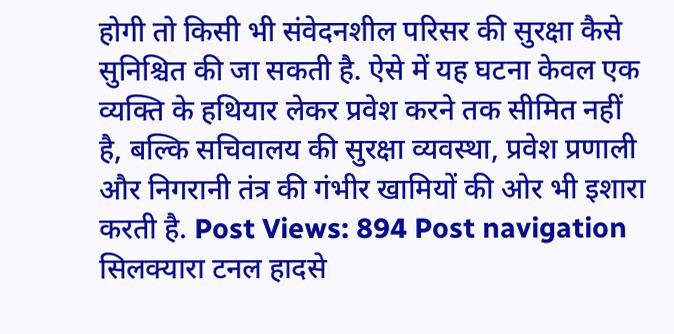होगी तो किसी भी संवेदनशील परिसर की सुरक्षा कैसे सुनिश्चित की जा सकती है. ऐसे में यह घटना केवल एक व्यक्ति के हथियार लेकर प्रवेश करने तक सीमित नहीं है, बल्कि सचिवालय की सुरक्षा व्यवस्था, प्रवेश प्रणाली और निगरानी तंत्र की गंभीर खामियों की ओर भी इशारा करती है. Post Views: 894 Post navigation सिलक्यारा टनल हादसे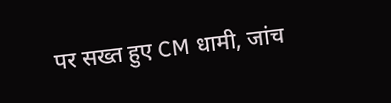पर सख्त हुए CM धामी, जांच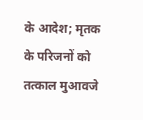के आदेश; मृतक के परिजनों को तत्काल मुआवजे